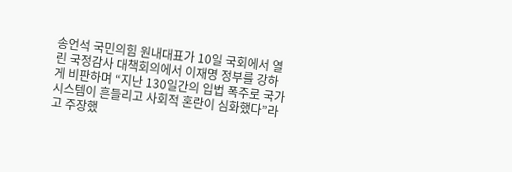송언석 국민의힘 원내대표가 10일 국회에서 열린 국정감사 대책회의에서 이재명 정부를 강하게 비판하며 “지난 130일간의 입법 폭주로 국가 시스템이 흔들리고 사회적 혼란이 심화했다”라고 주장했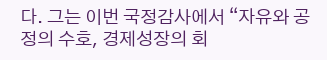다. 그는 이번 국정감사에서 “자유와 공정의 수호, 경제성장의 회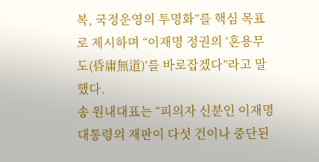복, 국정운영의 투명화”를 핵심 목표로 제시하며 “이재명 정권의 ‘혼용무도(昏庸無道)’를 바로잡겠다”라고 말했다.
송 원내대표는 “피의자 신분인 이재명 대통령의 재판이 다섯 건이나 중단된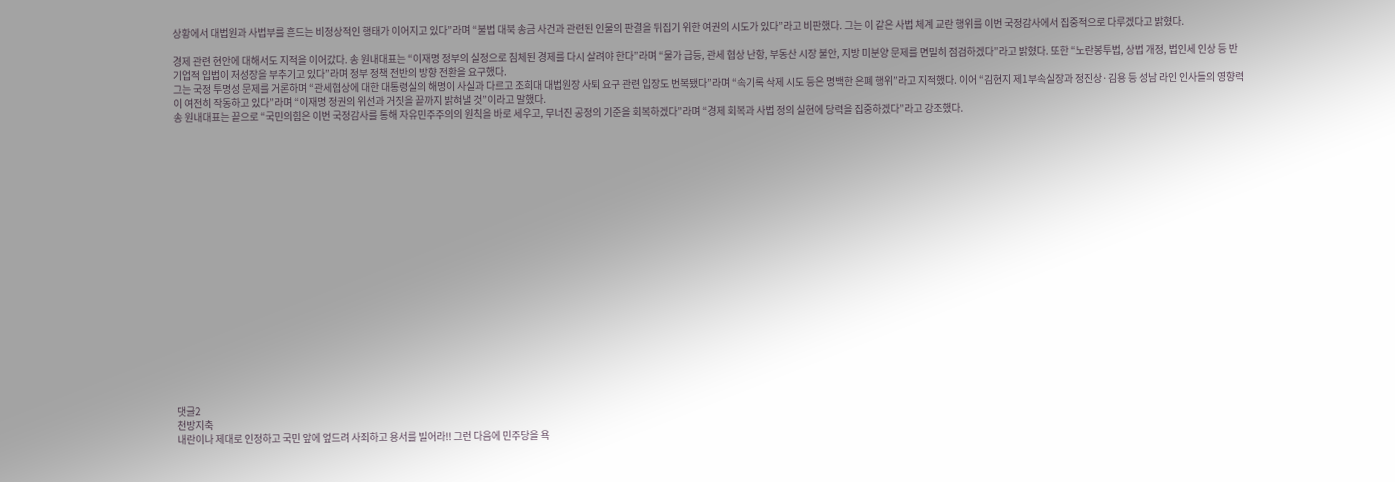상황에서 대법원과 사법부를 흔드는 비정상적인 행태가 이어지고 있다”라며 “불법 대북 송금 사건과 관련된 인물의 판결을 뒤집기 위한 여권의 시도가 있다”라고 비판했다. 그는 이 같은 사법 체계 교란 행위를 이번 국정감사에서 집중적으로 다루겠다고 밝혔다.

경제 관련 현안에 대해서도 지적을 이어갔다. 송 원내대표는 “이재명 정부의 실정으로 침체된 경제를 다시 살려야 한다”라며 “물가 급등, 관세 협상 난항, 부동산 시장 불안, 지방 미분양 문제를 면밀히 점검하겠다”라고 밝혔다. 또한 “노란봉투법, 상법 개정, 법인세 인상 등 반기업적 입법이 저성장을 부추기고 있다”라며 정부 정책 전반의 방향 전환을 요구했다.
그는 국정 투명성 문제를 거론하며 “관세협상에 대한 대통령실의 해명이 사실과 다르고 조희대 대법원장 사퇴 요구 관련 입장도 번복됐다”라며 “속기록 삭제 시도 등은 명백한 은폐 행위”라고 지적했다. 이어 “김현지 제1부속실장과 정진상·김용 등 성남 라인 인사들의 영향력이 여전히 작동하고 있다”라며 “이재명 정권의 위선과 거짓을 끝까지 밝혀낼 것”이라고 말했다.
송 원내대표는 끝으로 “국민의힘은 이번 국정감사를 통해 자유민주주의의 원칙을 바로 세우고, 무너진 공정의 기준을 회복하겠다”라며 “경제 회복과 사법 정의 실현에 당력을 집중하겠다”라고 강조했다.




















댓글2
천방지축
내란이나 제대로 인정하고 국민 앞에 엎드려 사죄하고 용서를 빌어라!! 그런 다음에 민주당을 욕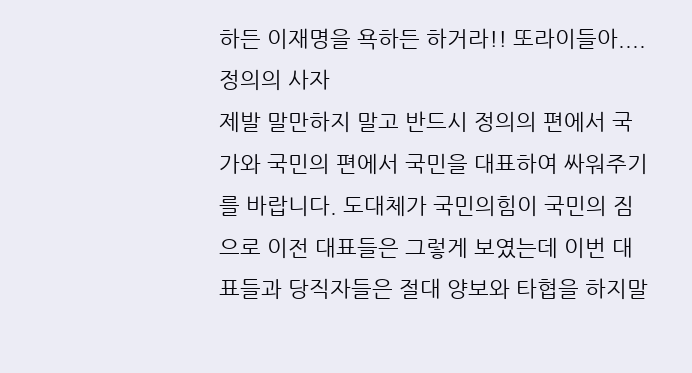하든 이재명을 욕하든 하거라!! 또라이들아....
정의의 사자
제발 말만하지 말고 반드시 정의의 편에서 국가와 국민의 편에서 국민을 대표하여 싸워주기를 바랍니다. 도대체가 국민의힘이 국민의 짐으로 이전 대표들은 그렇게 보였는데 이번 대표들과 당직자들은 절대 양보와 타협을 하지말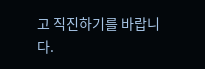고 직진하기를 바랍니다.